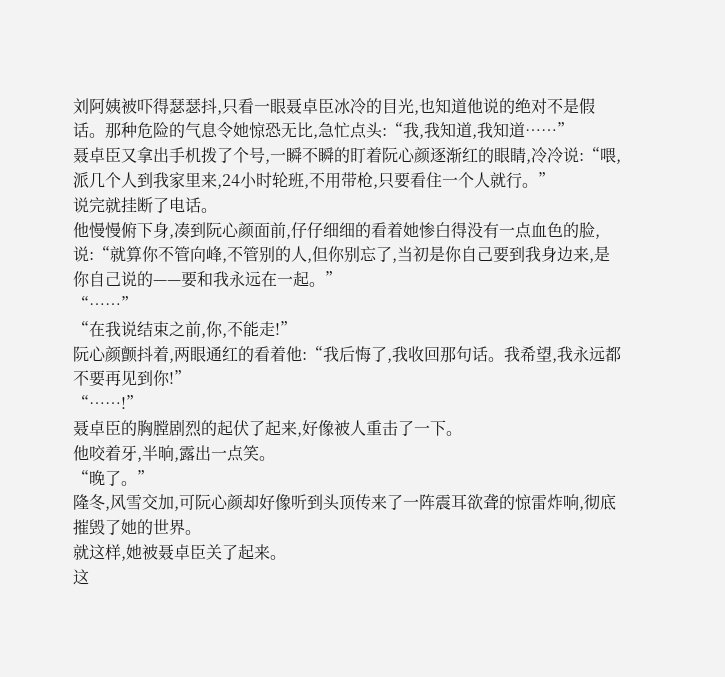刘阿姨被吓得瑟瑟抖,只看一眼聂卓臣冰冷的目光,也知道他说的绝对不是假话。那种危险的气息令她惊恐无比,急忙点头:“我,我知道,我知道……”
聂卓臣又拿出手机拨了个号,一瞬不瞬的盯着阮心颜逐渐红的眼睛,冷冷说:“喂,派几个人到我家里来,24小时轮班,不用带枪,只要看住一个人就行。”
说完就挂断了电话。
他慢慢俯下身,凑到阮心颜面前,仔仔细细的看着她惨白得没有一点血色的脸,说:“就算你不管向峰,不管别的人,但你别忘了,当初是你自己要到我身边来,是你自己说的——要和我永远在一起。”
“……”
“在我说结束之前,你,不能走!”
阮心颜颤抖着,两眼通红的看着他:“我后悔了,我收回那句话。我希望,我永远都不要再见到你!”
“……!”
聂卓臣的胸膛剧烈的起伏了起来,好像被人重击了一下。
他咬着牙,半晌,露出一点笑。
“晚了。”
隆冬,风雪交加,可阮心颜却好像听到头顶传来了一阵震耳欲聋的惊雷炸响,彻底摧毁了她的世界。
就这样,她被聂卓臣关了起来。
这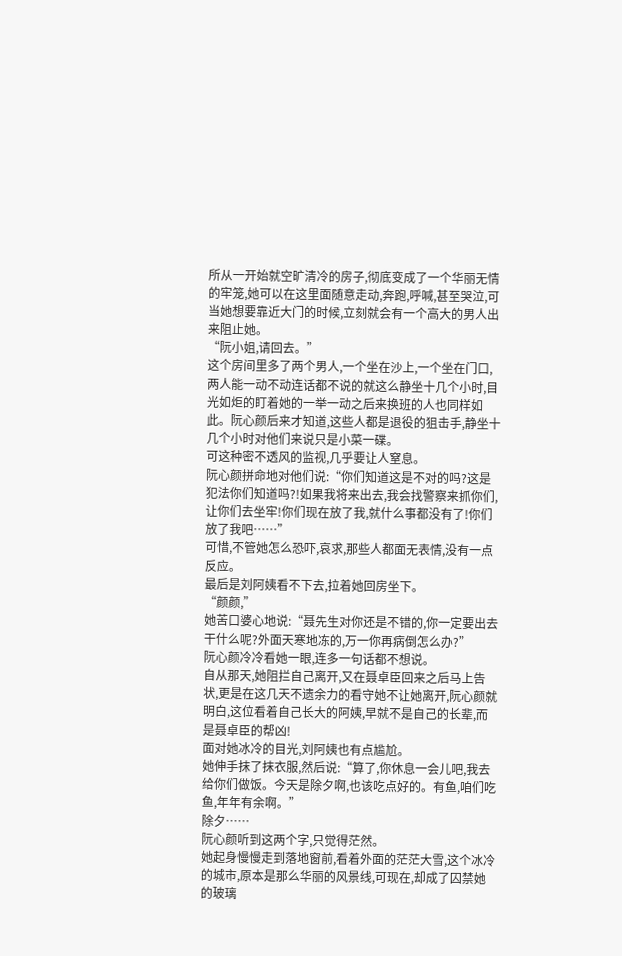所从一开始就空旷清冷的房子,彻底变成了一个华丽无情的牢笼,她可以在这里面随意走动,奔跑,呼喊,甚至哭泣,可当她想要靠近大门的时候,立刻就会有一个高大的男人出来阻止她。
“阮小姐,请回去。”
这个房间里多了两个男人,一个坐在沙上,一个坐在门口,两人能一动不动连话都不说的就这么静坐十几个小时,目光如炬的盯着她的一举一动之后来换班的人也同样如此。阮心颜后来才知道,这些人都是退役的狙击手,静坐十几个小时对他们来说只是小菜一碟。
可这种密不透风的监视,几乎要让人窒息。
阮心颜拼命地对他们说:“你们知道这是不对的吗?这是犯法你们知道吗?!如果我将来出去,我会找警察来抓你们,让你们去坐牢!你们现在放了我,就什么事都没有了!你们放了我吧……”
可惜,不管她怎么恐吓,哀求,那些人都面无表情,没有一点反应。
最后是刘阿姨看不下去,拉着她回房坐下。
“颜颜,”
她苦口婆心地说:“聂先生对你还是不错的,你一定要出去干什么呢?外面天寒地冻的,万一你再病倒怎么办?”
阮心颜冷冷看她一眼,连多一句话都不想说。
自从那天,她阻拦自己离开,又在聂卓臣回来之后马上告状,更是在这几天不遗余力的看守她不让她离开,阮心颜就明白,这位看着自己长大的阿姨,早就不是自己的长辈,而是聂卓臣的帮凶!
面对她冰冷的目光,刘阿姨也有点尴尬。
她伸手抹了抹衣服,然后说:“算了,你休息一会儿吧,我去给你们做饭。今天是除夕啊,也该吃点好的。有鱼,咱们吃鱼,年年有余啊。”
除夕……
阮心颜听到这两个字,只觉得茫然。
她起身慢慢走到落地窗前,看着外面的茫茫大雪,这个冰冷的城市,原本是那么华丽的风景线,可现在,却成了囚禁她的玻璃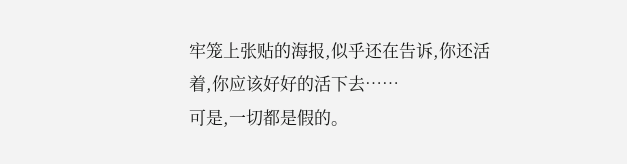牢笼上张贴的海报,似乎还在告诉,你还活着,你应该好好的活下去……
可是,一切都是假的。